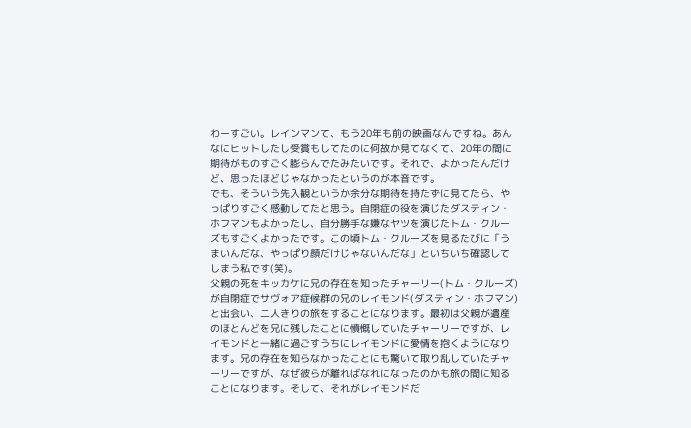わーすごい。レインマンて、もう20年も前の映画なんですね。あんなにヒットしたし受賞もしてたのに何故か見てなくて、20年の間に期待がものすごく膨らんでたみたいです。それで、よかったんだけど、思ったほどじゃなかったというのが本音です。
でも、そういう先入観というか余分な期待を持たずに見てたら、やっぱりすごく感動してたと思う。自閉症の役を演じたダスティン・ホフマンもよかったし、自分勝手な嫌なヤツを演じたトム・クルーズもすごくよかったです。この頃トム・クルーズを見るたびに「うまいんだな、やっぱり顔だけじゃないんだな」といちいち確認してしまう私です(笑)。
父親の死をキッカケに兄の存在を知ったチャーリー(トム・クルーズ)が自閉症でサヴォア症候群の兄のレイモンド(ダスティン・ホフマン)と出会い、二人きりの旅をすることになります。最初は父親が遺産のほとんどを兄に残したことに憤慨していたチャーリーですが、レイモンドと一緒に過ごすうちにレイモンドに愛情を抱くようになります。兄の存在を知らなかったことにも驚いて取り乱していたチャーリーですが、なぜ彼らが離ればなれになったのかも旅の間に知ることになります。そして、それがレイモンドだ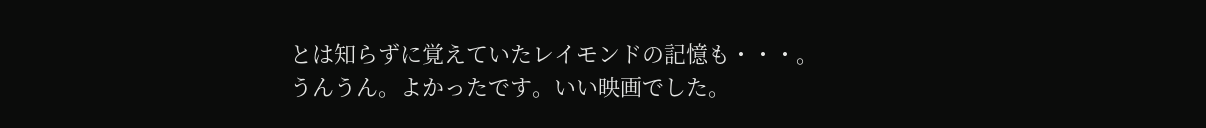とは知らずに覚えていたレイモンドの記憶も・・・。
うんうん。よかったです。いい映画でした。